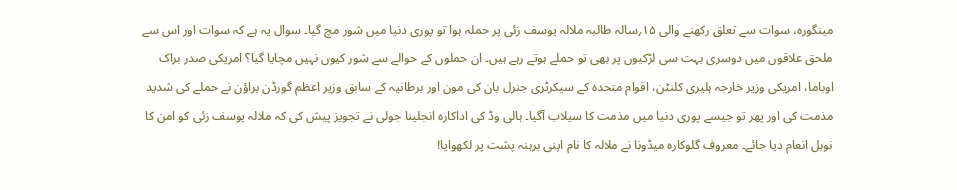مینگورہ، سوات سے تعلق رکھنے والی ۱۵؍سالہ طالبہ ملالہ یوسف زئی پر حملہ ہوا تو پوری دنیا میں شور مچ گیا۔ سوال یہ ہے کہ سوات اور اس سے ملحق علاقوں میں دوسری بہت سی لڑکیوں پر بھی تو حملے ہوتے رہے ہیں۔ ان حملوں کے حوالے سے شور کیوں نہیں مچایا گیا؟ امریکی صدر براک اوباما، امریکی وزیر خارجہ ہلیری کلنٹن، اقوام متحدہ کے سیکرٹری جنرل بان کی مون اور برطانیہ کے سابق وزیر اعظم گورڈن براؤن نے حملے کی شدید مذمت کی اور پھر تو جیسے پوری دنیا میں مذمت کا سیلاب آگیا۔ ہالی وڈ کی اداکارہ انجلینا جولی نے تجویز پیش کی کہ ملالہ یوسف زئی کو امن کا نوبل انعام دیا جائے۔ معروف گلوکارہ میڈونا نے ملالہ کا نام اپنی برہنہ پشت پر لکھوایا!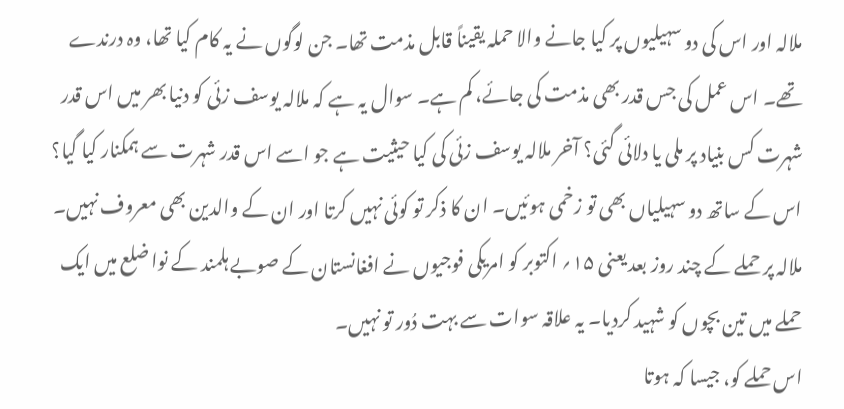ملالہ اور اس کی دو سہیلیوں پر کیا جانے والا حملہ یقیناً قابل مذمت تھا۔ جن لوگوں نے یہ کام کیا تھا، وہ درندے تھے۔ اس عمل کی جس قدر بھی مذمت کی جائے، کم ہے۔ سوال یہ ہے کہ ملالہ یوسف زئی کو دنیا بھر میں اس قدر شہرت کس بنیاد پر ملی یا دلائی گئی؟ آخر ملالہ یوسف زئی کی کیا حیثیت ہے جو اسے اس قدر شہرت سے ہمکنار کیا گیا؟ اس کے ساتھ دو سہیلیاں بھی تو زخمی ہوئیں۔ ان کا ذکر تو کوئی نہیں کرتا اور ان کے والدین بھی معروف نہیں۔ ملالہ پر حملے کے چند روز بعد یعنی ۱۵؍ اکتوبر کو امریکی فوجیوں نے افغانستان کے صوبے ہلمند کے نوا ضلع میں ایک حملے میں تین بچوں کو شہید کردیا۔ یہ علاقہ سوات سے بہت دُور تو نہیں۔
اس حملے کو، جیسا کہ ہوتا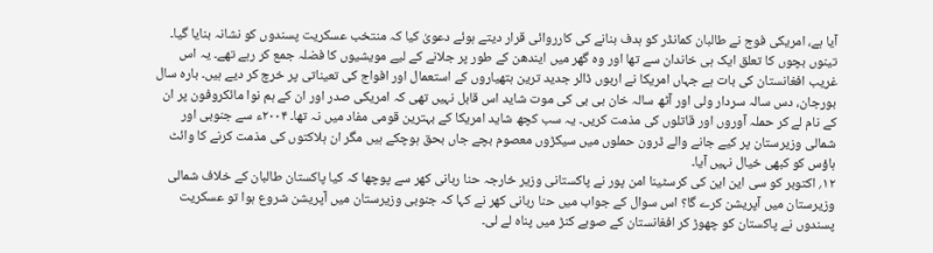آیا ہے، امریکی فوج نے طالبان کمانڈر کو ہدف بنانے کی کارروائی قرار دیتے ہوئے دعویٰ کیا کہ منتخب عسکریت پسندوں کو نشانہ بنایا گیا۔ تینوں بچوں کا تعلق ایک ہی خاندان سے تھا اور وہ گھر میں ایندھن کے طور پر جلانے کے لیے مویشیوں کا فضلہ جمع کر رہے تھے۔ یہ اس غریب افغانستان کی بات ہے جہاں امریکا نے اربوں ڈالر جدید ترین ہتھیاروں کے استعمال اور افواج کی تعیناتی پر خرچ کر دیے ہیں۔ بارہ سال بورجان، دس سالہ سردار ولی اور آٹھ سالہ خان بی بی کی موت شاید اس قابل نہیں تھی کہ امریکی صدر اور ان کے ہم نوا مائکروفون پر ان کے نام لے کر حملہ آوروں اور قاتلوں کی مذمت کریں۔ یہ سب کچھ شاید امریکا کے بہترین قومی مفاد میں نہ تھا۔ ۲۰۰۴ء سے جنوبی اور شمالی وزیرستان پر کیے جانے والے ڈرون حملوں میں سیکڑوں معصوم بچے جاں بحق ہوچکے ہیں مگر ان ہلاکتوں کی مذمت کرنے کا وائٹ ہاؤس کو کبھی خیال نہیں آیا۔
۱۲؍ اکتوبر کو سی این این کی کرسٹینا امن پور نے پاکستانی وزیر خارجہ حنا ربانی کھر سے پوچھا کہ کیا پاکستان طالبان کے خلاف شمالی وزیرستان میں آپریشن کرے گا؟ اس سوال کے جواب میں حنا ربانی کھر نے کہا کہ جنوبی وزیرستان میں آپریشن شروع ہوا تو عسکریت پسندوں نے پاکستان کو چھوڑ کر افغانستان کے صوبے کنڑ میں پناہ لے لی۔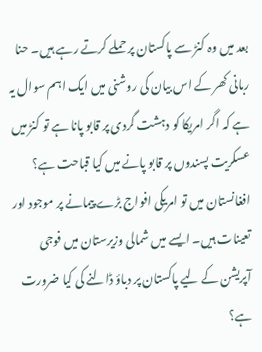بعد میں وہ کنڑ سے پاکستان پر حملے کرتے رہے ہیں۔ حنا ربانی کھر کے اس بیان کی روشنی میں ایک اہم سوال یہ ہے کہ اگر امریکا کو دہشت گردی پر قابو پانا ہے تو کنڑ میں عسکریت پسندوں پر قابو پانے میں کیا قباحت ہے؟ افغانستان میں تو امریکی افواج بڑے پیمانے پر موجود اور تعینات ہیں۔ ایسے میں شمالی وزیرستان میں فوجی آپریشن کے لیے پاکستان پر دباؤ ڈالنے کی کیا ضرورت ہے؟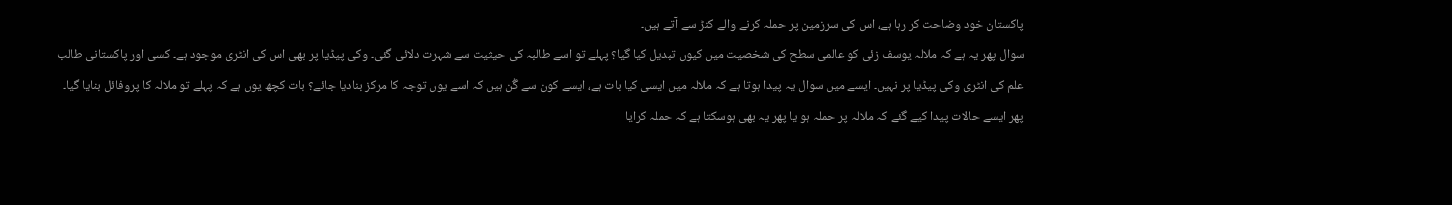پاکستان خود وضاحت کر رہا ہے، اس کی سرزمین پر حملہ کرنے والے کنڑ سے آتے ہیں۔
سوال پھر یہ ہے کہ ملالہ یوسف زئی کو عالمی سطح کی شخصیت میں کیوں تبدیل کیا گیا؟ پہلے تو اسے طالبہ کی حیثیت سے شہرت دلائی گئی۔ وکی پیڈیا پر بھی اس کی انٹری موجود ہے۔ کسی اور پاکستانی طالب علم کی انٹری وکی پیڈیا پر نہیں۔ ایسے میں سوال یہ پیدا ہوتا ہے کہ ملالہ میں ایسی کیا بات ہے، ایسے کون سے گُن ہیں کہ اسے یوں توجہ کا مرکز بنادیا جائے؟ بات کچھ یوں ہے کہ پہلے تو ملالہ کا پروفائل بنایا گیا۔ پھر ایسے حالات پیدا کیے گئے کہ ملالہ پر حملہ ہو یا پھر یہ بھی ہوسکتا ہے کہ حملہ کرایا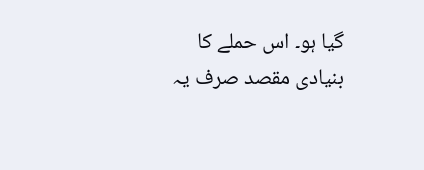گیا ہو۔ اس حملے کا بنیادی مقصد صرف یہ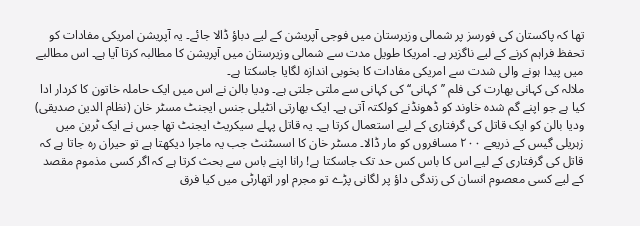تھا کہ پاکستان کی فورسز پر شمالی وزیرستان میں فوجی آپریشن کے لیے دباؤ ڈالا جائے۔ یہ آپریشن امریکی مفادات کو تحفظ فراہم کرنے کے لیے ناگزیر ہے۔ امریکا طویل مدت سے شمالی وزیرستان میں آپریشن کا مطالبہ کرتا آیا ہے۔ اس مطالبے میں پیدا ہونے والی شدت سے امریکی مفادات کا بخوبی اندازہ لگایا جاسکتا ہے۔
ملالہ کی کہانی بھارت کی فلم ’’کہانی‘‘ کی کہانی سے ملتی جلتی ہے۔ ودیا بالن نے اس میں ایک حاملہ خاتون کا کردار ادا کیا ہے جو اپنے گم شدہ خاوند کو ڈھونڈنے کولکتہ آتی ہے۔ ایک بھارتی انٹیلی جنس ایجنٹ مسٹر خان (نظام الدین صدیقی) ودیا بالن کو ایک قاتل کی گرفتاری کے لیے استعمال کرتا ہے۔ یہ قاتل پہلے سیکریٹ ایجنٹ تھا جس نے ایک ٹرین میں زہریلی گیس کے ذریعے ۲۰۰ مسافروں کو مار ڈالا۔ مسٹر خان کا اسسٹنٹ جب یہ ماجرا دیکھتا ہے تو حیران رہ جاتا ہے کہ قاتل کی گرفتاری کے لیے اس کا باس کس حد تک جاسکتا ہے! رانا اپنے باس سے بحث کرتا ہے کہ اگر کسی مذموم مقصد کے لیے کسی معصوم انسان کی زندگی داؤ پر لگانی پڑے تو مجرم اور اتھارٹی میں کیا فرق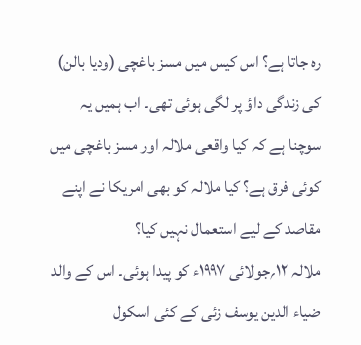رہ جاتا ہے؟ اس کیس میں مسز باغچی (ودیا بالن) کی زندگی داؤ پر لگی ہوئی تھی۔ اب ہمیں یہ سوچنا ہے کہ کیا واقعی ملالہ اور مسز باغچی میں کوئی فرق ہے؟ کیا ملالہ کو بھی امریکا نے اپنے مقاصد کے لیے استعمال نہیں کیا؟
ملالہ ۱۲؍جولائی ۱۹۹۷ء کو پیدا ہوئی۔ اس کے والد ضیاء الدین یوسف زئی کے کئی اسکول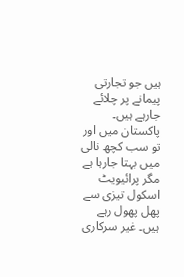ہیں جو تجارتی پیمانے پر چلائے جارہے ہیں۔ پاکستان میں اور تو سب کچھ نالی میں بہتا جارہا ہے مگر پرائیویٹ اسکول تیزی سے پھل پھول رہے ہیں۔ غیر سرکاری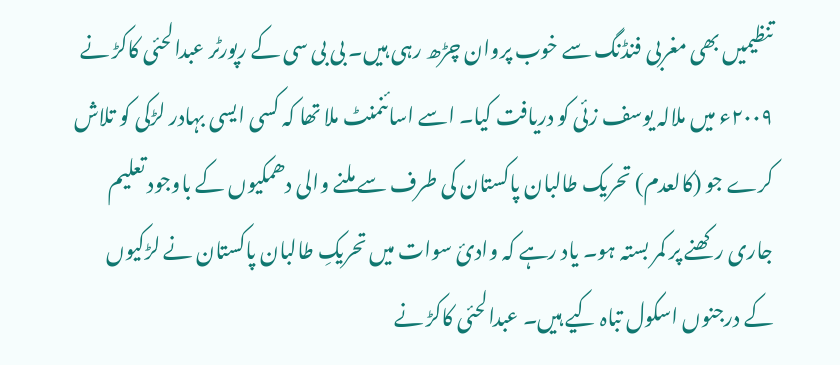تنظیمیں بھی مغربی فنڈنگ سے خوب پروان چڑھ رہی ہیں۔ بی بی سی کے رپورٹر عبدالحئی کاکڑ نے ۲۰۰۹ء میں ملالہ یوسف زئی کو دریافت کیا۔ اسے اسائنمنٹ ملا تھا کہ کسی ایسی بہادر لڑکی کو تلاش کرے جو (کالعدم) تحریک طالبان پاکستان کی طرف سے ملنے والی دھمکیوں کے باوجود تعلیم جاری رکھنے پر کمر بستہ ہو۔ یاد رہے کہ وادیٔ سوات میں تحریکِ طالبان پاکستان نے لڑکیوں کے درجنوں اسکول تباہ کیے ہیں۔ عبدالحئی کاکڑ نے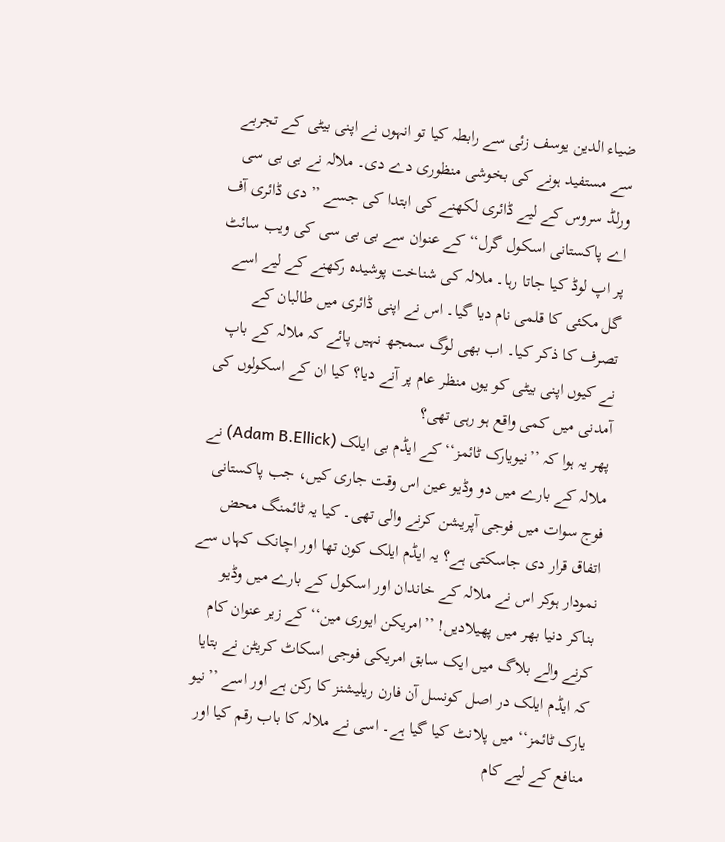ضیاء الدین یوسف زئی سے رابطہ کیا تو انہوں نے اپنی بیٹی کے تجربے سے مستفید ہونے کی بخوشی منظوری دے دی۔ ملالہ نے بی بی سی ورلڈ سروس کے لیے ڈائری لکھنے کی ابتدا کی جسے ’’دی ڈائری آف اے پاکستانی اسکول گرل‘‘ کے عنوان سے بی بی سی کی ویب سائٹ پر اپ لوڈ کیا جاتا رہا۔ ملالہ کی شناخت پوشیدہ رکھنے کے لیے اسے گل مکئی کا قلمی نام دیا گیا۔ اس نے اپنی ڈائری میں طالبان کے تصرف کا ذکر کیا۔ اب بھی لوگ سمجھ نہیں پائے کہ ملالہ کے باپ نے کیوں اپنی بیٹی کو یوں منظر عام پر آنے دیا؟ کیا ان کے اسکولوں کی آمدنی میں کمی واقع ہو رہی تھی؟
پھر یہ ہوا کہ ’’نیویارک ٹائمز‘‘ کے ایڈم بی ایلک (Adam B.Ellick) نے ملالہ کے بارے میں دو وڈیو عین اس وقت جاری کیں، جب پاکستانی فوج سوات میں فوجی آپریشن کرنے والی تھی۔ کیا یہ ٹائمنگ محض اتفاق قرار دی جاسکتی ہے؟ یہ ایڈم ایلک کون تھا اور اچانک کہاں سے نمودار ہوکر اس نے ملالہ کے خاندان اور اسکول کے بارے میں وڈیو بناکر دنیا بھر میں پھیلادیں! ’’امریکن ایوری مین‘‘ کے زیر عنوان کام کرنے والے بلاگ میں ایک سابق امریکی فوجی اسکاٹ کریٹن نے بتایا کہ ایڈم ایلک در اصل کونسل آن فارن ریلیشنز کا رکن ہے اور اسے ’’نیو یارک ٹائمز‘‘ میں پلانٹ کیا گیا ہے۔ اسی نے ملالہ کا باب رقم کیا اور منافع کے لیے کام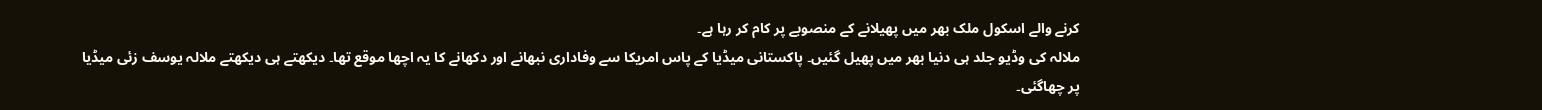کرنے والے اسکول ملک بھر میں پھیلانے کے منصوبے پر کام کر رہا ہے۔
ملالہ کی وڈیو جلد ہی دنیا بھر میں پھیل گئیں۔ پاکستانی میڈیا کے پاس امریکا سے وفاداری نبھانے اور دکھانے کا یہ اچھا موقع تھا۔ دیکھتے ہی دیکھتے ملالہ یوسف زئی میڈیا پر چھاگئی۔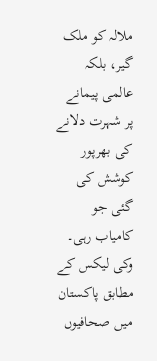ملالہ کو ملک گیر، بلکہ عالمی پیمانے پر شہرت دلانے کی بھرپور کوشش کی گئی جو کامیاب رہی۔ وکی لیکس کے مطابق پاکستان میں صحافیوں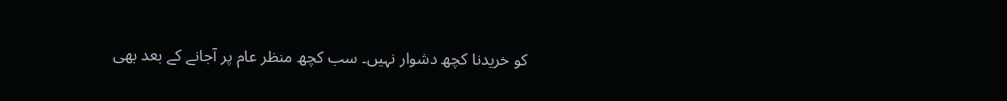کو خریدنا کچھ دشوار نہیں۔ سب کچھ منظر عام پر آجانے کے بعد بھی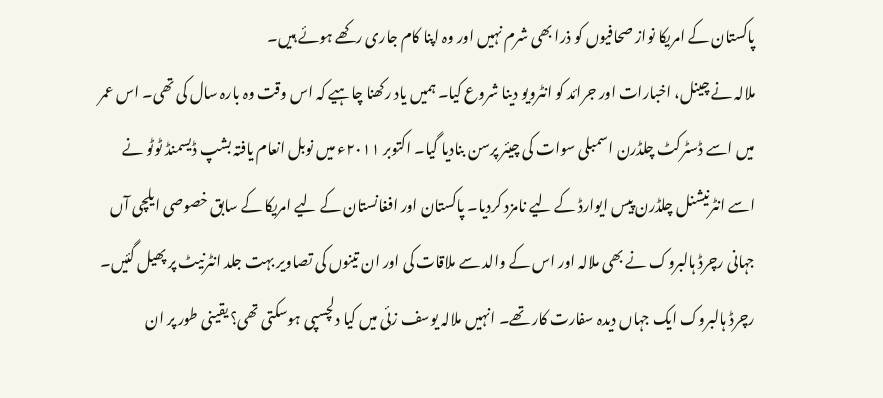پاکستان کے امریکا نواز صحافیوں کو ذرا بھی شرم نہیں اور وہ اپنا کام جاری رکھے ہوئے ہیں۔
ملالہ نے چینل، اخبارات اور جرائد کو انٹرویو دینا شروع کیا۔ ہمیں یاد رکھنا چاہیے کہ اس وقت وہ بارہ سال کی تھی۔ اس عمر میں اسے ڈسٹرکٹ چلڈرن اسمبلی سوات کی چیئر پرسن بنادیا گیا۔ اکتوبر ۲۰۱۱ء میں نوبل انعام یافتہ بشپ ڈیسمنڈ ٹوٹو نے اسے انٹرنیشنل چلڈرن پیس ایوارڈ کے لیے نامزد کردیا۔ پاکستان اور افغانستان کے لیے امریکا کے سابق خصوصی ایلچی آں جہانی رچرڈ ہالبروک نے بھی ملالہ اور اس کے والد سے ملاقات کی اور ان تینوں کی تصاویر بہت جلد انٹرنیٹ پر پھیل گئیں۔ رچرڈ ہالبروک ایک جہاں دیدہ سفارت کار تھے۔ انہیں ملالہ یوسف زئی میں کیا دلچسپی ہوسکتی تھی؟ یقینی طور پر ان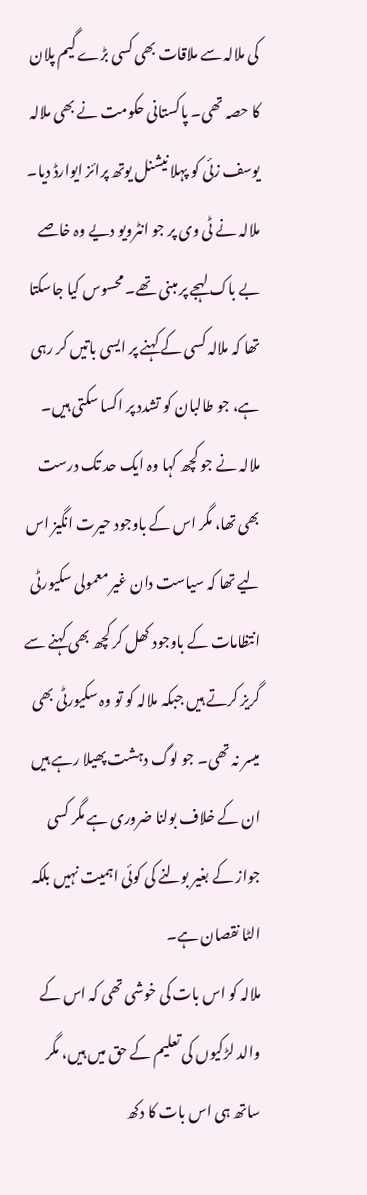کی ملالہ سے ملاقات بھی کسی بڑے گیم پلان کا حصہ تھی۔ پاکستانی حکومت نے بھی ملالہ یوسف زئی کو پہلا نیشنل یوتھ پرائز ایوارڈ دیا۔
ملالہ نے ٹی وی پر جو انٹرویو دیے وہ خاصے بے باک لہجے پر مبنی تھے۔ محسوس کیا جاسکتا تھا کہ ملالہ کسی کے کہنے پر ایسی باتیں کر رہی ہے، جو طالبان کو تشدد پر اکسا سکتی ہیں۔ ملالہ نے جو کچھ کہا وہ ایک حد تک درست بھی تھا، مگر اس کے باوجود حیرت انگیز اس لیے تھا کہ سیاست دان غیر معمولی سکیورٹی انتظامات کے باوجود کھل کر کچھ بھی کہنے سے گریز کرتے ہیں جبکہ ملالہ کو تو وہ سکیورٹی بھی میسر نہ تھی۔ جو لوگ دہشت پھیلا رہے ہیں ان کے خلاف بولنا ضروری ہے مگر کسی جواز کے بغیر بولنے کی کوئی اہمیت نہیں بلکہ الٹا نقصان ہے۔
ملالہ کو اس بات کی خوشی تھی کہ اس کے والد لڑکیوں کی تعلیم کے حق میں ہیں، مگر ساتھ ہی اس بات کا دکھ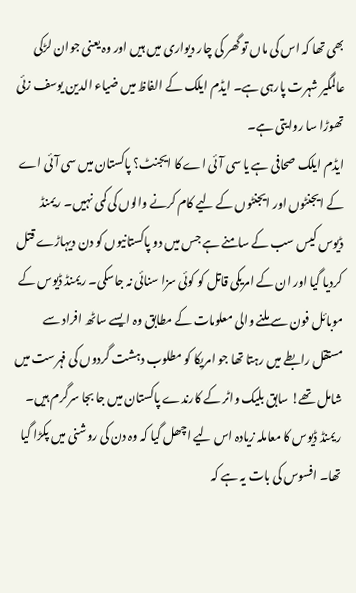بھی تھا کہ اس کی ماں تو گھر کی چار دیواری میں ہیں اور وہ یعنی جوان لڑکی عالمگیر شہرت پارہی ہے۔ ایڈم ایلک کے الفاظ میں ضیاء الدین یوسف زئی تھوڑا سا روایتی ہے۔
ایڈم ایلک صحافی ہے یا سی آئی اے کا ایجنٹ؟ پاکستان میں سی آئی اے کے ایجنٹوں اور ایجنٹوں کے لیے کام کرنے والوں کی کمی نہیں۔ ریمنڈ ڈیوس کیس سب کے سامنے ہے جس میں دو پاکستانیوں کو دن دیہاڑے قتل کردیا گیا اور ان کے امریکی قاتل کو کوئی سزا سنائی نہ جاسکی۔ ریمنڈ ڈیوس کے موبائل فون سے ملنے والی معلومات کے مطابق وہ ایسے ساٹھ افراد سے مستقل رابطے میں رہتا تھا جو امریکا کو مطلوب دہشت گردوں کی فہرست میں شامل تھے! سابق بلیک واٹر کے کارندے پاکستان میں جا بجا سرگرم ہیں۔ ریمنڈ ڈیوس کا معاملہ زیادہ اس لیے اچھل گیا کہ وہ دن کی روشنی میں پکڑا گیا تھا۔ افسوس کی بات یہ ہے کہ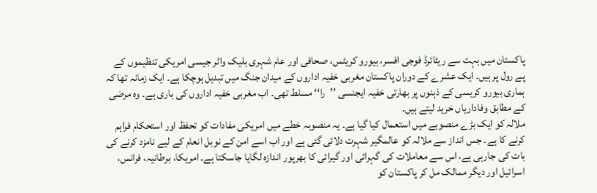پاکستان میں بہت سے ریٹائرڈ فوجی افسر، بیورو کریٹس، صحافی اور عام شہری بلیک واٹر جیسی امریکی تنظیموں کے پے رول پر ہیں۔ ایک عشرے کے دوران پاکستان مغربی خفیہ اداروں کے میدان جنگ میں تبدیل ہوچکا ہے۔ ایک زمانہ تھا کہ ہماری بیورو کریسی کے ذہنوں پر بھارتی خفیہ ایجنسی ’’را‘‘ مسلط تھی۔ اب مغربی خفیہ اداروں کی باری ہے۔ وہ مرضی کے مطابق وفاداریاں خرید لیتے ہیں۔
ملالہ کو ایک بڑے منصوبے میں استعمال کیا گیا ہے۔ یہ منصوبہ خطے میں امریکی مفادات کو تحفظ اور استحکام فراہم کرنے کا ہے۔ جس انداز سے ملالہ کو عالمگیر شہرت دلائی گئی ہے اور اب اسے امن کے نوبل انعام کے لیے نامزد کرنے کی بات کی جارہی ہے، اس سے معاملات کی گہرائی اور گیرائی کا بھرپور اندازہ لگایا جاسکتا ہے۔ امریکا، برطانیہ، فرانس، اسرائیل اور دیگر ممالک مل کر پاکستان کو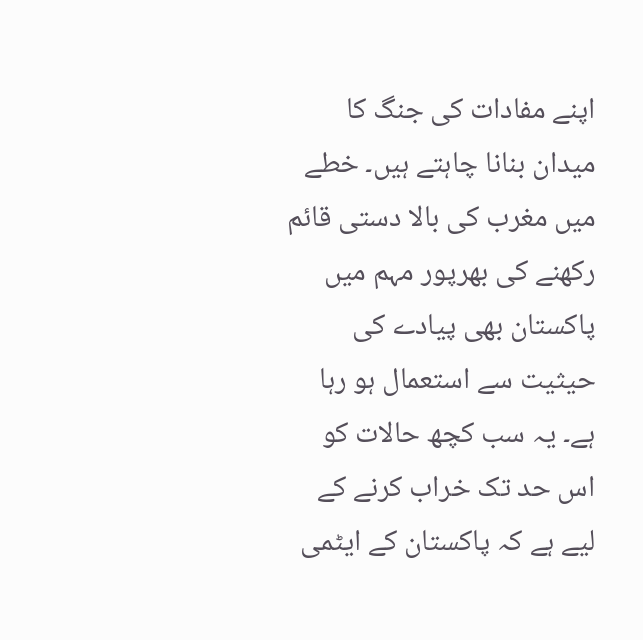اپنے مفادات کی جنگ کا میدان بنانا چاہتے ہیں۔ خطے میں مغرب کی بالا دستی قائم رکھنے کی بھرپور مہم میں پاکستان بھی پیادے کی حیثیت سے استعمال ہو رہا ہے۔ یہ سب کچھ حالات کو اس حد تک خراب کرنے کے لیے ہے کہ پاکستان کے ایٹمی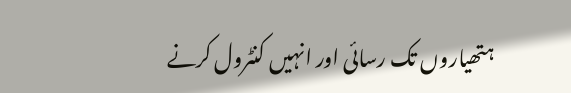ہتھیاروں تک رسائی اور انہیں کنٹرول کرنے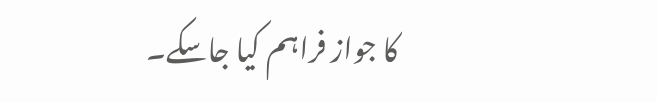کا جواز فراہم کیا جاسکے۔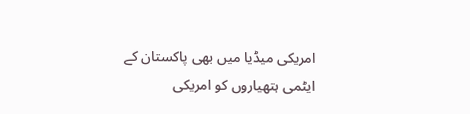امریکی میڈیا میں بھی پاکستان کے ایٹمی ہتھیاروں کو امریکی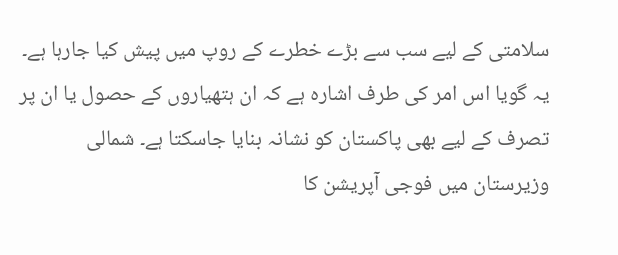سلامتی کے لیے سب سے بڑے خطرے کے روپ میں پیش کیا جارہا ہے۔ یہ گویا اس امر کی طرف اشارہ ہے کہ ان ہتھیاروں کے حصول یا ان پر تصرف کے لیے بھی پاکستان کو نشانہ بنایا جاسکتا ہے۔ شمالی وزیرستان میں فوجی آپریشن کا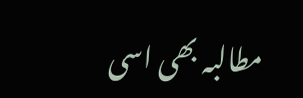مطالبہ بھی اسی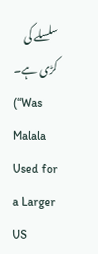سلسلے کی کڑی ہے۔
(“Was Malala Used for a Larger US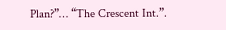Plan?”… “The Crescent Int.”.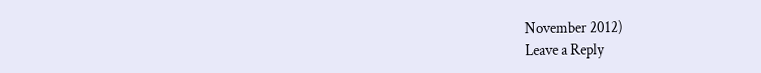November 2012)
Leave a Reply